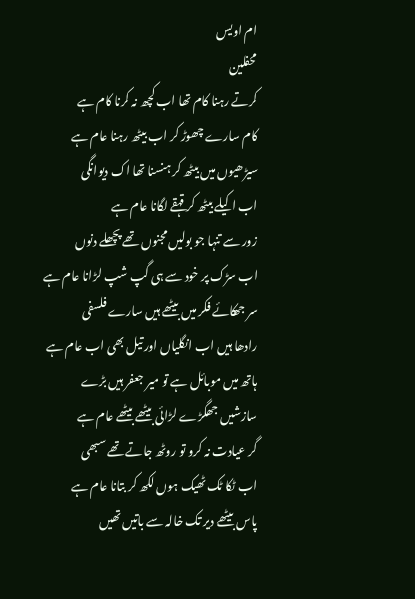ام اویس
محفلین
کرتے رہنا کام تھا اب کچھ نہ کرنا کام ہے
کام سارے چھوڑ کر اب بیٹھ رہنا عام ہے
سیڑھیوں میں بیٹھ کر ہنسنا تھا اک دیوانگی
اب اکیلے بیٹھ کر قہقے لگانا عام ہے
زور سے تنہا جو بولیں مجنوں تھے پچھلے دنوں
اب سڑک پر خود سے ہی گپ شپ لڑانا عام ہے
سر جھکائے فکر میں بیٹھے ہیں سارے فلسفی
رادھا ہیں اب انگلیاں اور تیل بھی اب عام ہے
ہاتھ میں موبائل ہے تو میر جعفر ہیں بڑے
سازشیں جھگڑے لڑائی بیٹھے بیٹھے عام ہے
گر عیادت نہ کرو تو روٹھ جاتے تھے سبھی
اب ٹکا ٹک ٹھیک ہوں لکھ کر بتانا عام ہے
پاس بیٹھے دیر تک خالہ سے باتیں تھیں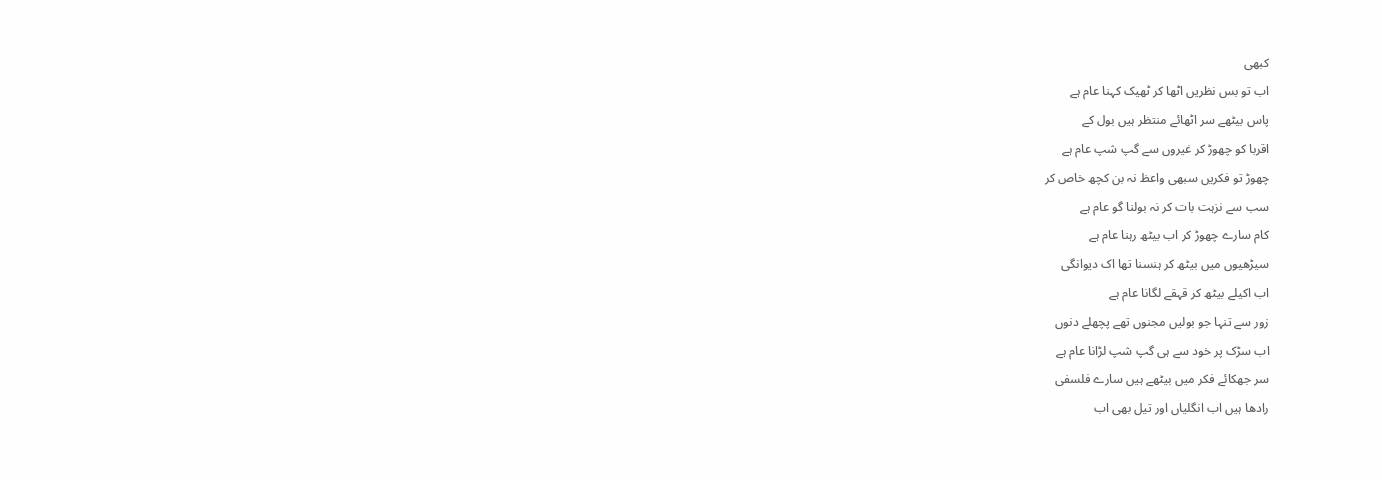کبھی
اب تو بس نظریں اٹھا کر ٹھیک کہنا عام ہے
پاس بیٹھے سر اٹھائے منتظر ہیں بول کے
اقربا کو چھوڑ کر غیروں سے گپ شپ عام ہے
چھوڑ تو فکریں سبھی واعظ نہ بن کچھ خاص کر
سب سے نزہت بات کر نہ بولنا گو عام ہے
کام سارے چھوڑ کر اب بیٹھ رہنا عام ہے
سیڑھیوں میں بیٹھ کر ہنسنا تھا اک دیوانگی
اب اکیلے بیٹھ کر قہقے لگانا عام ہے
زور سے تنہا جو بولیں مجنوں تھے پچھلے دنوں
اب سڑک پر خود سے ہی گپ شپ لڑانا عام ہے
سر جھکائے فکر میں بیٹھے ہیں سارے فلسفی
رادھا ہیں اب انگلیاں اور تیل بھی اب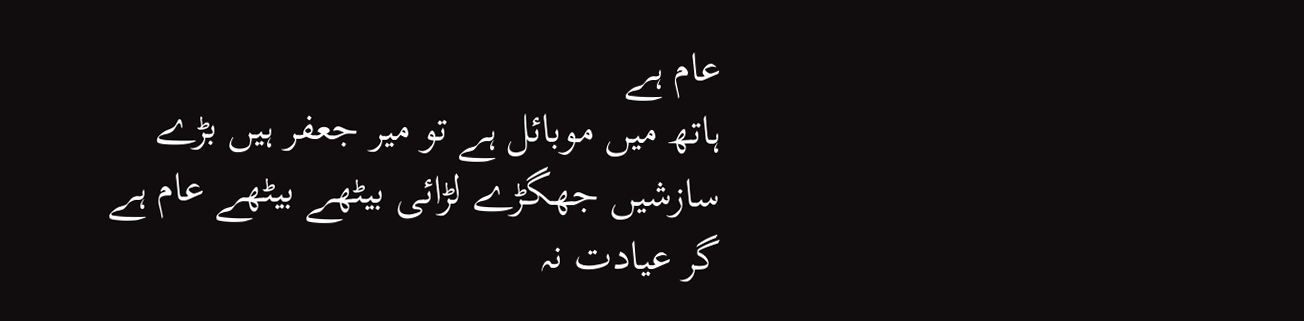عام ہے
ہاتھ میں موبائل ہے تو میر جعفر ہیں بڑے
سازشیں جھگڑے لڑائی بیٹھے بیٹھے عام ہے
گر عیادت نہ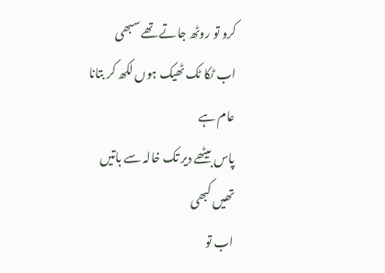کرو تو روٹھ جاتے تھے سبھی
اب ٹکا ٹک ٹھیک ہوں لکھ کر بتانا عام ہے
پاس بیٹھے دیر تک خالہ سے باتیں تھیں کبھی
اب تو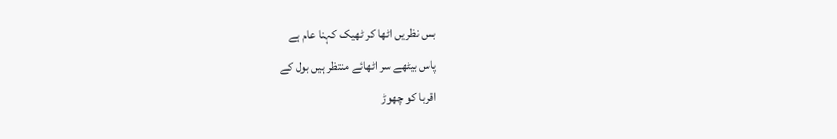بس نظریں اٹھا کر ٹھیک کہنا عام ہے
پاس بیٹھے سر اٹھائے منتظر ہیں بول کے
اقربا کو چھوڑ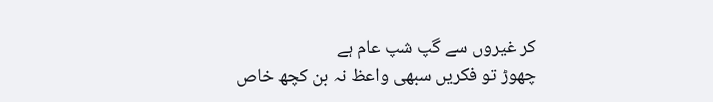کر غیروں سے گپ شپ عام ہے
چھوڑ تو فکریں سبھی واعظ نہ بن کچھ خاص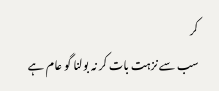کر
سب سے نزہت بات کر نہ بولنا گو عام ہے